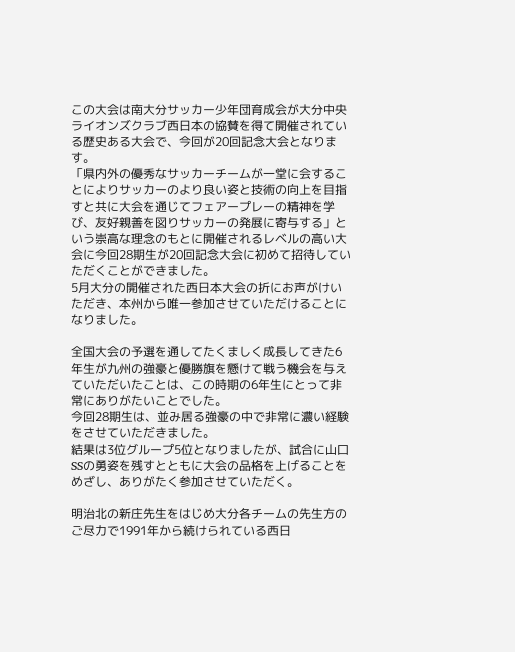この大会は南大分サッカー少年団育成会が大分中央ライオンズクラブ西日本の協賛を得て開催されている歴史ある大会で、今回が20回記念大会となります。
「県内外の優秀なサッカーチームが一堂に会することによりサッカーのより良い姿と技術の向上を目指すと共に大会を通じてフェアープレーの精神を学び、友好親善を図りサッカーの発展に寄与する」という崇高な理念のもとに開催されるレベルの高い大会に今回28期生が20回記念大会に初めて招待していただくことができました。
5月大分の開催された西日本大会の折にお声がけいただき、本州から唯一参加させていただけることになりました。

全国大会の予選を通してたくましく成長してきた6年生が九州の強豪と優勝旗を懸けて戦う機会を与えていただいたことは、この時期の6年生にとって非常にありがたいことでした。
今回28期生は、並み居る強豪の中で非常に濃い経験をさせていただきました。
結果は3位グループ5位となりましたが、試合に山口SSの勇姿を残すとともに大会の品格を上げることをめざし、ありがたく参加させていただく。

明治北の新庄先生をはじめ大分各チームの先生方のご尽力で1991年から続けられている西日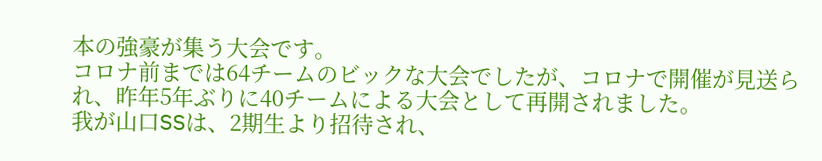本の強豪が集う大会です。
コロナ前までは64チームのビックな大会でしたが、コロナで開催が見送られ、昨年5年ぶりに40チームによる大会として再開されました。
我が山口SSは、2期生より招待され、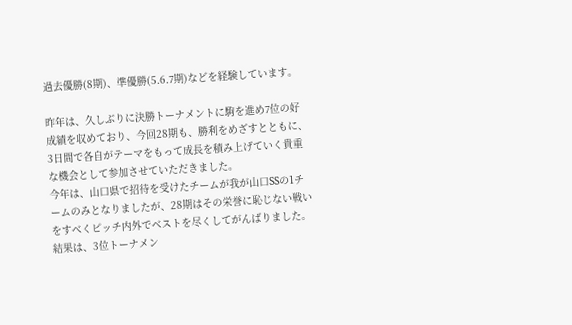過去優勝(8期)、準優勝(5.6.7期)などを経験しています。

昨年は、久しぶりに決勝トーナメントに駒を進め7位の好成績を収めており、今回28期も、勝利をめざすとともに、3日間で各自がテーマをもって成長を積み上げていく貴重な機会として参加させていただきました。
今年は、山口県で招待を受けたチームが我が山口SSの1チームのみとなりましたが、28期はその栄誉に恥じない戦いをすべくピッチ内外でベストを尽くしてがんばりました。
結果は、3位トーナメン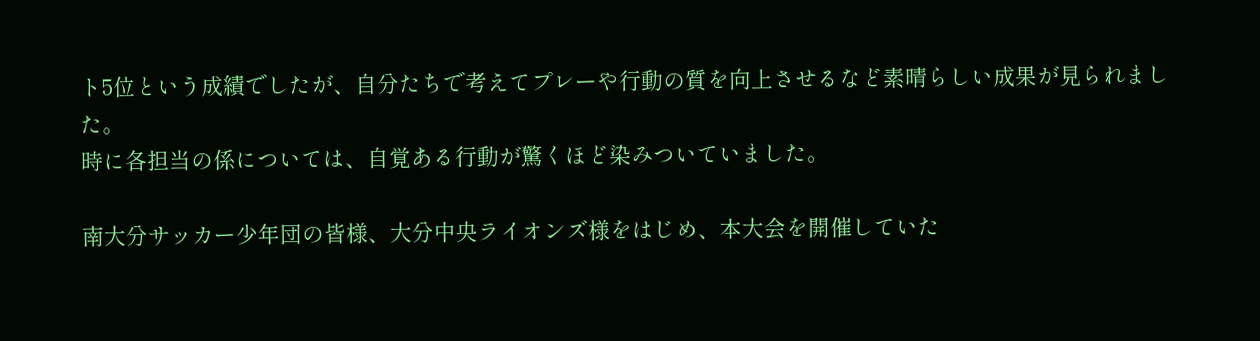ト5位という成績でしたが、自分たちで考えてプレーや行動の質を向上させるなど素晴らしい成果が見られました。
時に各担当の係については、自覚ある行動が驚くほど染みついていました。

南大分サッカー少年団の皆様、大分中央ライオンズ様をはじめ、本大会を開催していた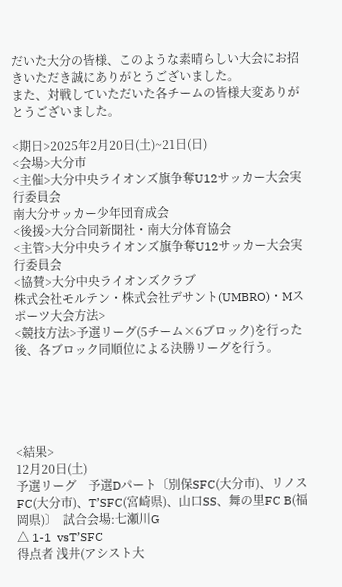だいた大分の皆様、このような素晴らしい大会にお招きいただき誠にありがとうございました。
また、対戦していただいた各チームの皆様大変ありがとうございました。

<期日>2025年2月20日(土)~21日(日)
<会場>大分市
<主催>大分中央ライオンズ旗争奪U12サッカー大会実行委員会
南大分サッカー少年団育成会
<後援>大分合同新聞社・南大分体育協会
<主管>大分中央ライオンズ旗争奪U12サッカー大会実行委員会
<協賛>大分中央ライオンズクラブ
株式会社モルテン・株式会社デサント(UMBRO)・Mスポーツ大会方法>
<競技方法>予選リーグ(5チーム×6ブロック)を行った後、各ブロック同順位による決勝リーグを行う。





<結果>
12月20日(土)
予選リーグ    予選Dパート〔別保SFC(大分市)、リノスFC(大分市)、T’SFC(宮崎県)、山口SS、舞の里FC B(福岡県)〕  試合会場:七瀬川G
△ 1-1  vsT’SFC
得点者 浅井(アシスト大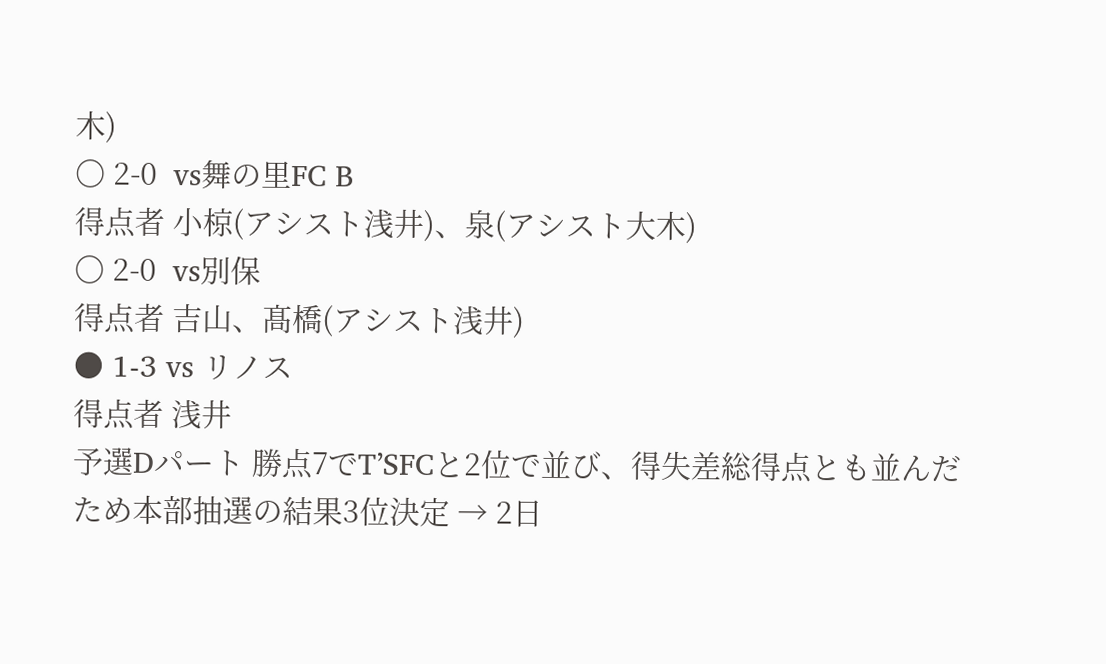木)
〇 2-0  vs舞の里FC B
得点者 小椋(アシスト浅井)、泉(アシスト大木)
〇 2-0  vs別保
得点者 吉山、髙橋(アシスト浅井)
● 1-3 vs リノス
得点者 浅井
予選Dパート 勝点7でT’SFCと2位で並び、得失差総得点とも並んだため本部抽選の結果3位決定 → 2日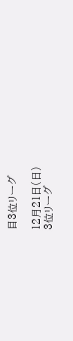目3位リーグ

12月21日(日)
3位リーグ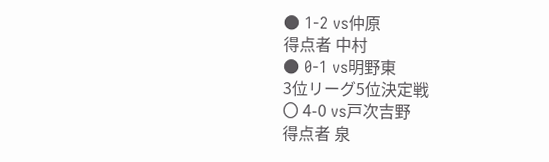● 1-2 vs仲原
得点者 中村
● 0-1 vs明野東
3位リーグ5位決定戦
〇 4-0 vs戸次吉野
得点者 泉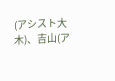(アシスト大木)、吉山(ア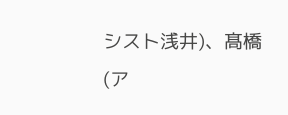シスト浅井)、髙橋(ア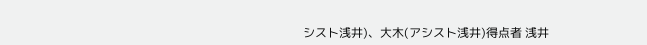シスト浅井)、大木(アシスト浅井)得点者 浅井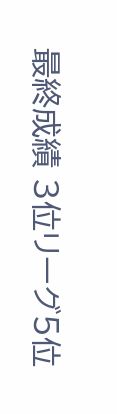最終成績 3位リーグ5位